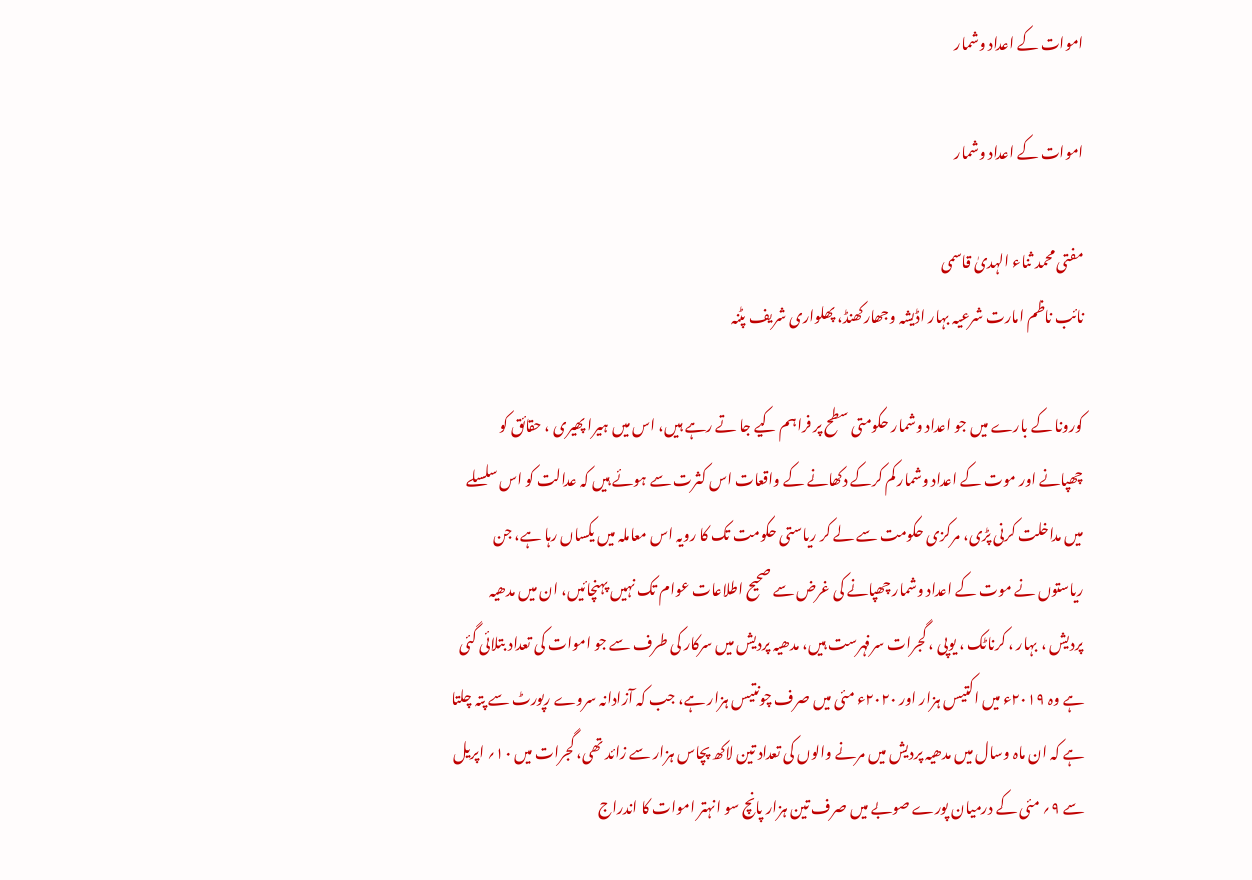اموات کے اعداد وشمار

اموات کے اعداد وشمار

مفتی محمد ثناء الہدیٰ قاسمی
نائب ناظم امارت شرعیہ بہار اڈیشہ وجھارکھنڈ، پھلواری شریف پٹنہ

کورونا کے بارے میں جو اعداد وشمار حکومتی سطح پر فراہم کیے جا تے رہے ہیں، اس میں ہیرا پھیری ، حقائق کو چھپانے اور موت کے اعداد وشمار کم کرکے دکھانے کے واقعات اس کثرت سے ہوئے ہیں کہ عدالت کو اس سلسلے میں مداخلت کرنی پڑی، مرکزی حکومت سے لے کر ریاستی حکومت تک کا رویہ اس معاملہ میں یکساں رہا ہے، جن ریاستوں نے موت کے اعداد وشمار چھپانے کی غرض سے صحیح اطلاعات عوام تک نہیں پہنچائیں، ان میں مدھیہ پردیش ، بہار ، کرناٹک ، یوپی ، گجرات سرفہرست ہیں، مدھیہ پردیش میں سرکار کی طرف سے جو اموات کی تعداد بتلائی گئی ہے وہ ۲۰۱۹ء میں اکتیس ہزار اور ۲۰۲۰ء مئی میں صرف چونتیس ہزار ہے، جب کہ آزادانہ سروے رپورٹ سے پتہ چلتا ہے کہ ان ماہ وسال میں مدھیہ پردیش میں مرنے والوں کی تعداد تین لاکھ پچاس ہزار سے زائد تھی، گجرات میں ۱۰؍ اپریل سے ۹؍ مئی کے درمیان پورے صوبے میں صرف تین ہزار پانچ سو انہتر اموات کا اندراج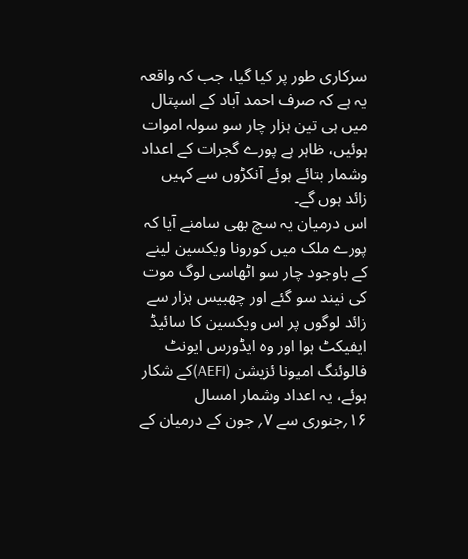سرکاری طور پر کیا گیا، جب کہ واقعہ یہ ہے کہ صرف احمد آباد کے اسپتال میں ہی تین ہزار چار سو سولہ اموات ہوئیں، ظاہر ہے پورے گجرات کے اعداد وشمار بتائے ہوئے آنکڑوں سے کہیں زائد ہوں گے۔
اس درمیان یہ سچ بھی سامنے آیا کہ پورے ملک میں کورونا ویکسین لینے کے باوجود چار سو اٹھاسی لوگ موت کی نیند سو گئے اور چھبیس ہزار سے زائد لوگوں پر اس ویکسین کا سائیڈ ایفیکٹ ہوا اور وہ ایڈورس ایونٹ فالوئنگ امیونا ئزیشن (AEFI)کے شکار ہوئے، یہ اعداد وشمار امسال ۱۶؍جنوری سے ۷؍ جون کے درمیان کے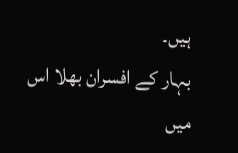ہیں۔
بہار کے افسران بھلا اس میں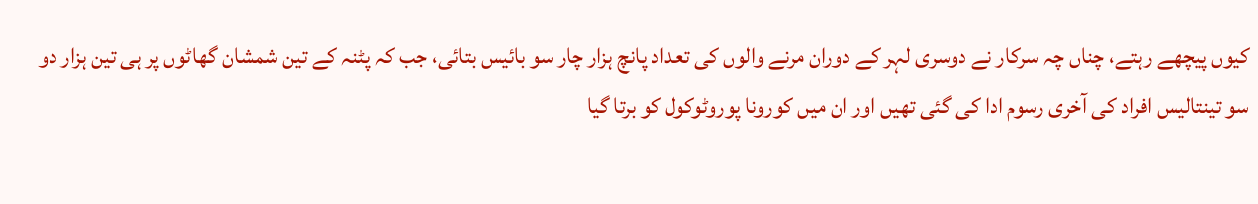کیوں پیچھے رہتے، چناں چہ سرکار نے دوسری لہر کے دوران مرنے والوں کی تعداد پانچ ہزار چار سو بائیس بتائی، جب کہ پٹنہ کے تین شمشان گھاٹوں پر ہی تین ہزار دو سو تینتالیس افراد کی آخری رسوم ادا کی گئی تھیں اور ان میں کورونا پوروٹوکول کو برتا گیا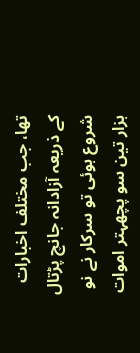تھا، جب مختلف اخبارات کے ذریعہ آزادانہ جانچ پڑتال شروع ہوئی تو سرکار نے نو ہزار تین سو پچھہتر اموات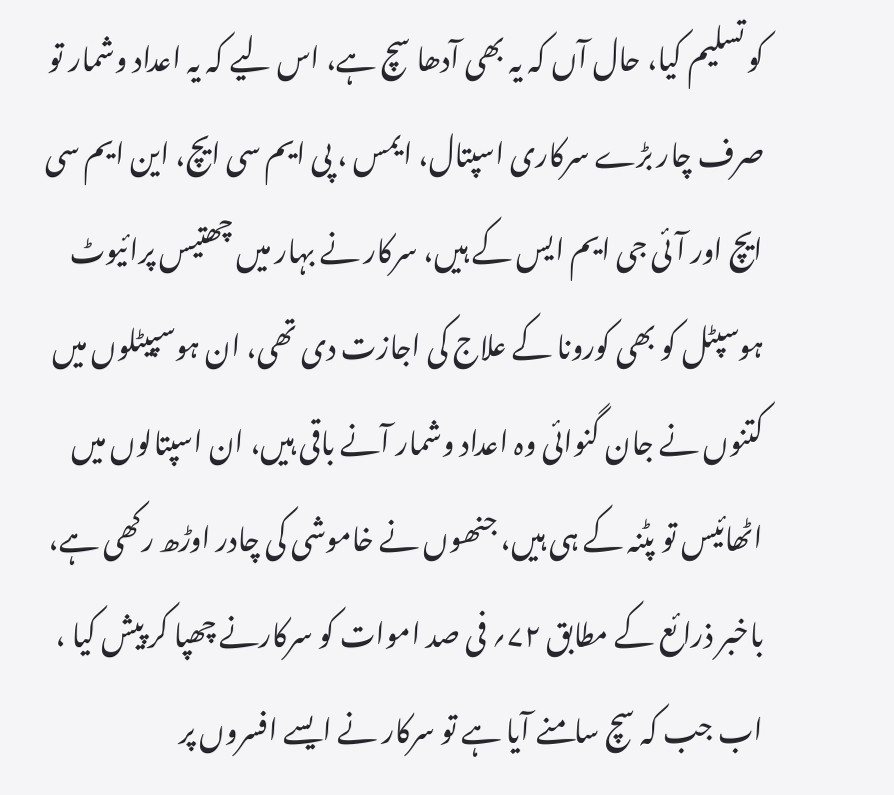کو تسلیم کیا، حال آں کہ یہ بھی آدھا سچ ہے، اس لیے کہ یہ اعداد وشمار تو صرف چار بڑے سرکاری اسپتال، ایمس ، پی ایم سی ایچ، این ایم سی ایچ اور آئی جی ایم ایس کے ہیں، سرکار نے بہار میں چھتیس پرائیوٹ ہوسپٹل کو بھی کورونا کے علاج کی اجازت دی تھی، ان ہوسپیٹلوں میں کتنوں نے جان گنوائی وہ اعداد وشمار آنے باقی ہیں، ان اسپتالوں میں اٹھائیس تو پٹنہ کے ہی ہیں، جنھوں نے خاموشی کی چادر اوڑھ رکھی ہے، باخبر ذرائع کے مطابق ۷۲؍ فی صد اموات کو سرکارنے چھپا کر پیش کیا ، اب جب کہ سچ سامنے آیا ہے تو سرکار نے ایسے افسروں پر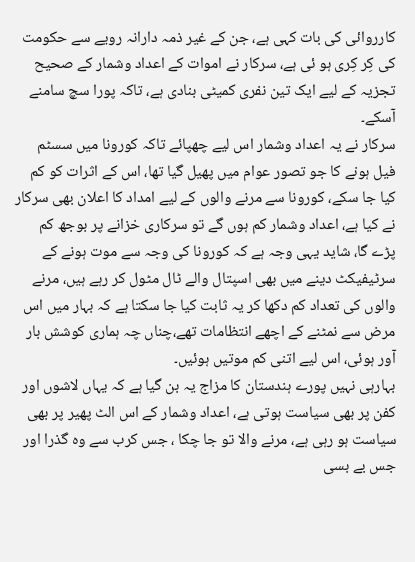کارروائی کی بات کہی ہے، جن کے غیر ذمہ دارانہ رویے سے حکومت کی کِر کِری ہو ئی ہے، سرکار نے اموات کے اعداد وشمار کے صحیح تجزیہ کے لیے ایک تین نفری کمیٹی بنادی ہے، تاکہ پورا سچ سامنے آسکے۔
سرکار نے یہ اعداد وشمار اس لیے چھپائے تاکہ کورونا میں سسٹم فیل ہونے کا جو تصور عوام میں پھیل گیا تھا، اس کے اثرات کو کم کیا جا سکے، کورونا سے مرنے والوں کے لیے امداد کا اعلان بھی سرکار نے کیا ہے، اعداد وشمار کم ہوں گے تو سرکاری خزانے پر بوجھ کم پڑے گا، شاید یہی وجہ ہے کہ کورونا کی وجہ سے موت ہونے کے سرٹیفیکٹ دینے میں بھی اسپتال والے ٹال مٹول کر رہے ہیں، مرنے والوں کی تعداد کم دکھا کر یہ ثابت کیا جا سکتا ہے کہ بہار میں اس مرض سے نمٹنے کے اچھے انتظامات تھے،چناں چہ ہماری کوشش بار آور ہوئی، اس لیے اتنی کم موتیں ہوئیں۔
بہارہی نہیں پورے ہندستان کا مزاج یہ بن گیا ہے کہ یہاں لاشوں اور کفن پر بھی سیاست ہوتی ہے، اعداد وشمار کے اس الٹ پھیر پر بھی سیاست ہو رہی ہے، مرنے والا تو جا چکا ، جس کرب سے وہ گذرا اور جس بے بسی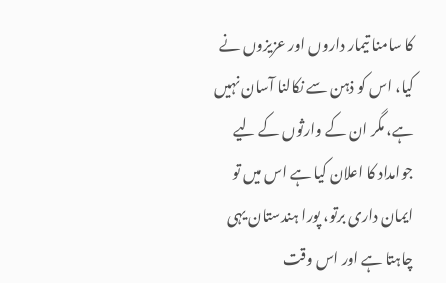کا سامنا تیمار داروں اور عزیزوں نے کیا، اس کو ذہن سے نکالنا آسان نہیں ہے، مگر ان کے وارثوں کے لیے جوامداد کا اعلان کیا ہے اس میں تو ایمان داری برتو، پورا ہندستان یہی چاہتا ہے اور اس وقت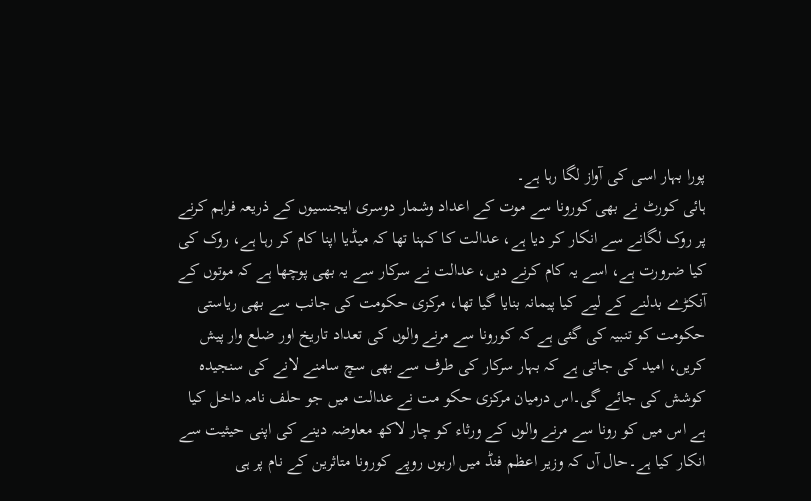پورا بہار اسی کی آواز لگا رہا ہے۔
ہائی کورٹ نے بھی کورونا سے موت کے اعداد وشمار دوسری ایجنسیوں کے ذریعہ فراہم کرنے پر روک لگانے سے انکار کر دیا ہے، عدالت کا کہنا تھا کہ میڈیا اپنا کام کر رہا ہے، روک کی کیا ضرورت ہے، اسے یہ کام کرنے دیں، عدالت نے سرکار سے یہ بھی پوچھا ہے کہ موتوں کے آنکڑے بدلنے کے لیے کیا پیمانہ بنایا گیا تھا، مرکزی حکومت کی جانب سے بھی ریاستی حکومت کو تنبیہ کی گئی ہے کہ کورونا سے مرنے والوں کی تعداد تاریخ اور ضلع وار پیش کریں، امید کی جاتی ہے کہ بہار سرکار کی طرف سے بھی سچ سامنے لانے کی سنجیدہ کوشش کی جائے گی۔اس درمیان مرکزی حکو مت نے عدالت میں جو حلف نامہ داخل کیا ہے اس میں کو رونا سے مرنے والوں کے ورثاء کو چار لاکھ معاوضہ دینے کی اپنی حیثیت سے انکار کیا ہے۔حال آں کہ وزیر اعظم فنڈ میں اربوں روپے کورونا متاثرین کے نام پر ہی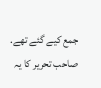جمع کیے گئے تھے.
صاحب تحریر کا یہ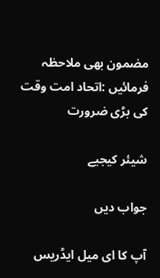مضمون بھی ملاحظہ فرمائیں :اتحاد امت وقت کی بڑی ضرورت

شیئر کیجیے

جواب دیں

آپ کا ای میل ایڈریس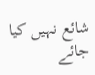شائع نہیں کیا جائے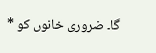گا۔ ضروری خانوں کو *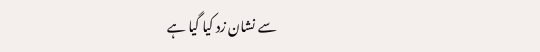سے نشان زد کیا گیا ہے